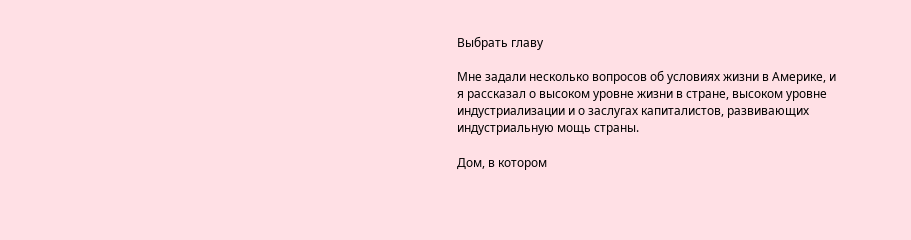Выбрать главу

Мне задали несколько вопросов об условиях жизни в Америке, и я рассказал о высоком уровне жизни в стране, высоком уровне индустриализации и о заслугах капиталистов, развивающих индустриальную мощь страны.

Дом, в котором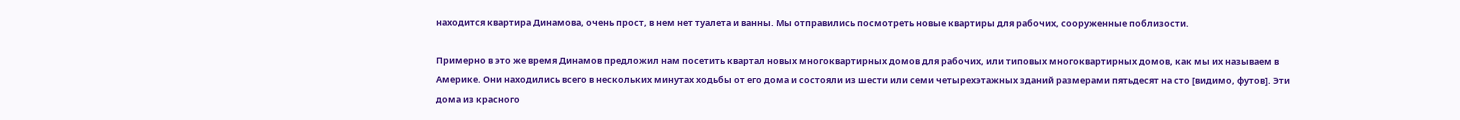находится квартира Динамова, очень прост, в нем нет туалета и ванны. Мы отправились посмотреть новые квартиры для рабочих, сооруженные поблизости.

Примерно в это же время Динамов предложил нам посетить квартал новых многоквартирных домов для рабочих, или типовых многоквартирных домов, как мы их называем в Америке. Они находились всего в нескольких минутах ходьбы от его дома и состояли из шести или семи четырехэтажных зданий размерами пятьдесят на сто [видимо, футов]. Эти дома из красного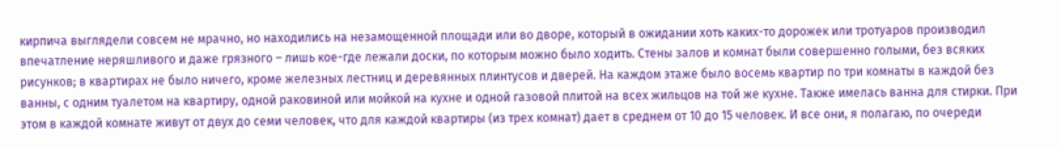кирпича выглядели совсем не мрачно, но находились на незамощенной площади или во дворе, который в ожидании хоть каких-то дорожек или тротуаров производил впечатление неряшливого и даже грязного – лишь кое-где лежали доски, по которым можно было ходить. Стены залов и комнат были совершенно голыми, без всяких рисунков; в квартирах не было ничего, кроме железных лестниц и деревянных плинтусов и дверей. На каждом этаже было восемь квартир по три комнаты в каждой без ванны, с одним туалетом на квартиру, одной раковиной или мойкой на кухне и одной газовой плитой на всех жильцов на той же кухне. Также имелась ванна для стирки. При этом в каждой комнате живут от двух до семи человек, что для каждой квартиры (из трех комнат) дает в среднем от 10 до 15 человек. И все они, я полагаю, по очереди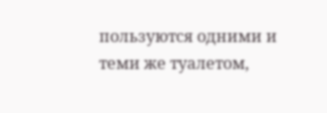пользуются одними и теми же туалетом,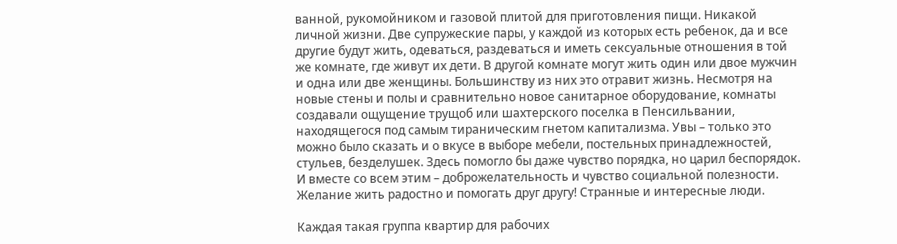ванной, рукомойником и газовой плитой для приготовления пищи. Никакой личной жизни. Две супружеские пары, у каждой из которых есть ребенок, да и все другие будут жить, одеваться, раздеваться и иметь сексуальные отношения в той же комнате, где живут их дети. В другой комнате могут жить один или двое мужчин и одна или две женщины. Большинству из них это отравит жизнь. Несмотря на новые стены и полы и сравнительно новое санитарное оборудование, комнаты создавали ощущение трущоб или шахтерского поселка в Пенсильвании, находящегося под самым тираническим гнетом капитализма. Увы – только это можно было сказать и о вкусе в выборе мебели, постельных принадлежностей, стульев, безделушек. Здесь помогло бы даже чувство порядка, но царил беспорядок. И вместе со всем этим – доброжелательность и чувство социальной полезности. Желание жить радостно и помогать друг другу! Странные и интересные люди.

Каждая такая группа квартир для рабочих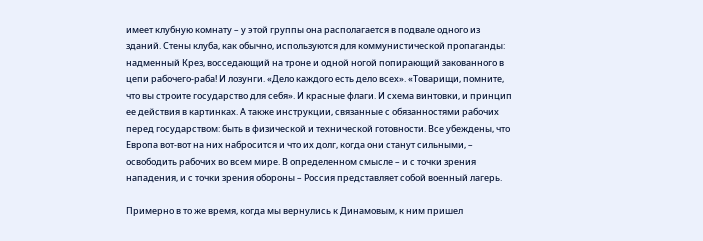имеет клубную комнату – у этой группы она располагается в подвале одного из зданий. Стены клуба, как обычно, используются для коммунистической пропаганды: надменный Крез, восседающий на троне и одной ногой попирающий закованного в цепи рабочего-раба! И лозунги. «Дело каждого есть дело всех». «Товарищи, помните, что вы строите государство для себя». И красные флаги. И схема винтовки, и принцип ее действия в картинках. А также инструкции, связанные с обязанностями рабочих перед государством: быть в физической и технической готовности. Все убеждены, что Европа вот-вот на них набросится и что их долг, когда они станут сильными, – освободить рабочих во всем мире. В определенном смысле – и с точки зрения нападения, и с точки зрения обороны – Россия представляет собой военный лагерь.

Примерно в то же время, когда мы вернулись к Динамовым, к ним пришел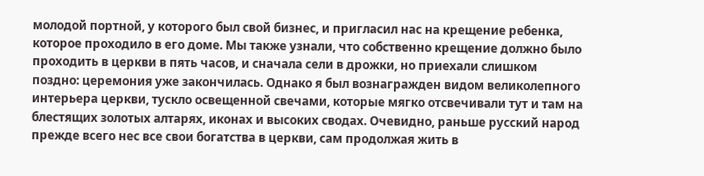молодой портной, у которого был свой бизнес, и пригласил нас на крещение ребенка, которое проходило в его доме. Мы также узнали, что собственно крещение должно было проходить в церкви в пять часов, и сначала сели в дрожки, но приехали слишком поздно: церемония уже закончилась. Однако я был вознагражден видом великолепного интерьера церкви, тускло освещенной свечами, которые мягко отсвечивали тут и там на блестящих золотых алтарях, иконах и высоких сводах. Очевидно, раньше русский народ прежде всего нес все свои богатства в церкви, сам продолжая жить в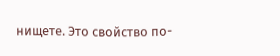нищете. Это свойство по-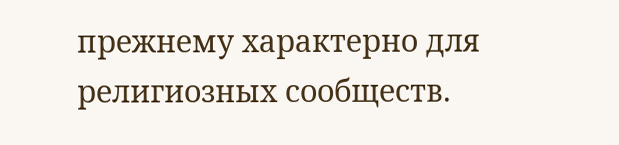прежнему характерно для религиозных сообществ.